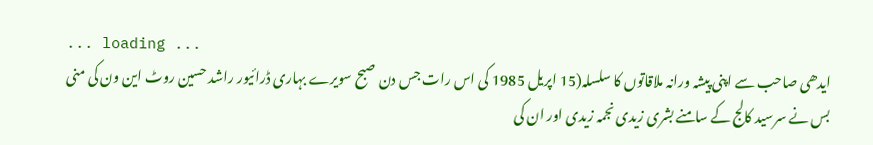... loading ...
ایدھی صاحب سے اپنی پیشہ ورانہ ملاقاتوں کا سلسلہ(15 اپریل 1985 کی اس رات جس دن صبح سویرے بہاری ڈرائیور راشد حسین روٹ این ون کی منی بس نے سرسید کالج کے سامنے بشری زیدی نجمہ زیدی اور ان کی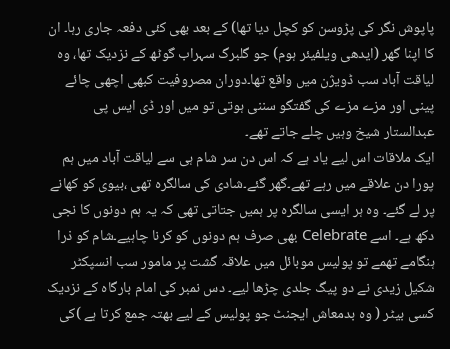پاپوش نگر کی پڑوسن کو کچل دیا تھا) کے بعد بھی کئی دفعہ جاری رہا۔ ان کا اپنا گھر (ایدھی ویلفیئر ہوم) جو گلبرگ سہراب گوٹھ کے نزدیک تھا، وہ لیاقت آباد سب ڈویژن میں واقع تھا۔دوران مصروفیت کبھی اچھی چائے پینی اور مزے مزے کی گفتگو سننی ہوتی تو میں اور ڈی ایس پی عبدالستار شیخ وہیں چلے جاتے تھے۔
ایک ملاقات اس لیے یاد ہے کہ اس دن سر شام ہی سے لیاقت آباد میں ہم پورا دن علاقے میں رہے تھے۔گھر گئے۔شادی کی سالگرہ تھی ،بیوی کو کھانے پر لے گئے۔ وہ ہر ایسی سالگرہ پر ہمیں جتاتی تھی کہ یہ ہم دونوں کا نجی دکھ ہے۔ اسے Celebrate بھی صرف ہم دونوں کو کرنا چاہیے۔شام کو ذرا ہنگامے تھمے تو پولیس موبائل میں علاقہ گشت پر مامور سب انسپکٹر شکیل زیدی نے دو پیگ جلدی چڑھا لیے۔ دس نمبر کی امام بارگاہ کے نزدیک کسی بیٹر ( وہ بدمعاش ایجنٹ جو پولیس کے لیے بھتہ جمع کرتا ہے )کی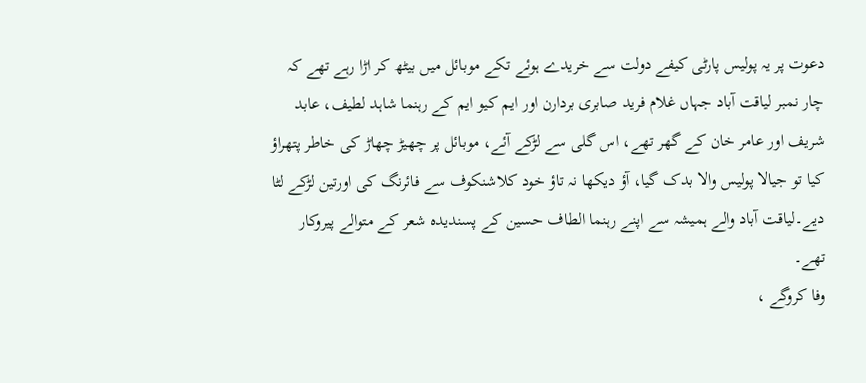دعوت پر یہ پولیس پارٹی کیفے دولت سے خریدے ہوئے تکے موبائل میں بیٹھ کر اڑا رہے تھے کہ چار نمبر لیاقت آباد جہاں غلام فرید صابری بردارن اور ایم کیو ایم کے رہنما شاہد لطیف، عابد شریف اور عامر خان کے گھر تھے، اس گلی سے لڑکے آئے، موبائل پر چھیڑ چھاڑ کی خاطر پتھراؤ کیا تو جیالا پولیس والا بدک گیا، آؤ دیکھا نہ تاؤ خود کلاشنکوف سے فائرنگ کی اورتین لڑکے لٹا دیے۔لیاقت آباد والے ہمیشہ سے اپنے رہنما الطاف حسین کے پسندیدہ شعر کے متوالے پیروکار تھے۔
وفا کروگے ،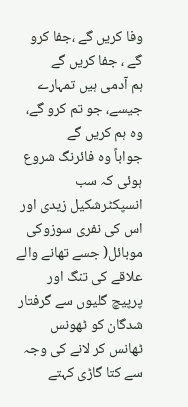وفا کریں گے ،جفا کرو گے ، جفا کریں گے
ہم آدمی ہیں تمہارے جیسے، جو تم کرو گے، وہ ہم کریں گے
جواباً وہ فائرنگ شروع ہوئی کہ سب انسپکٹرشکیل زیدی اور اس کی نفری سوزوکی موبائل( جسے تھانے والے علاقے کی تنگ اور پرپیچ گلیوں سے گرفتار شدگان کو ٹھونس ٹھانس کر لانے کی وجہ سے کتا گاڑی کہتے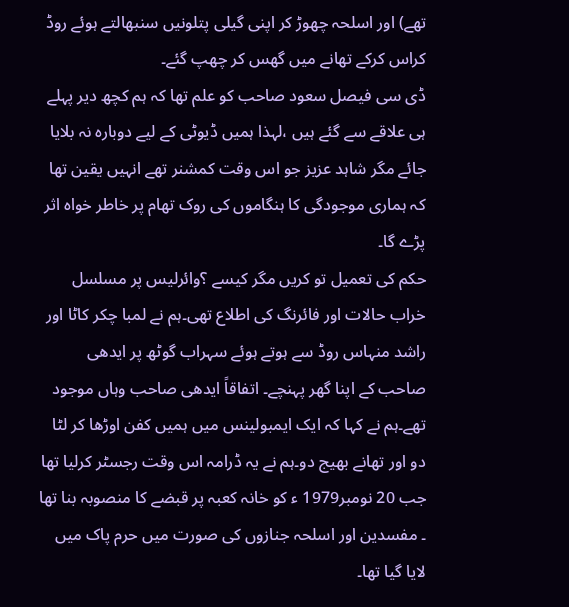تھے) اور اسلحہ چھوڑ کر اپنی گیلی پتلونیں سنبھالتے ہوئے روڈ کراس کرکے تھانے میں گھس کر چھپ گئے۔
ڈی سی فیصل سعود صاحب کو علم تھا کہ ہم کچھ دیر پہلے ہی علاقے سے گئے ہیں ،لہذا ہمیں ڈیوٹی کے لیے دوبارہ نہ بلایا جائے مگر شاہد عزیز جو اس وقت کمشنر تھے انہیں یقین تھا کہ ہماری موجودگی کا ہنگاموں کی روک تھام پر خاطر خواہ اثر پڑے گا۔
حکم کی تعمیل تو کریں مگر کیسے ؟وائرلیس پر مسلسل خراب حالات اور فائرنگ کی اطلاع تھی۔ہم نے لمبا چکر کاٹا اور راشد منہاس روڈ سے ہوتے ہوئے سہراب گوٹھ پر ایدھی صاحب کے اپنا گھر پہنچے۔ اتفاقاً ایدھی صاحب وہاں موجود تھے۔ہم نے کہا کہ ایک ایمبولینس میں ہمیں کفن اوڑھا کر لٹا دو اور تھانے بھیج دو۔ہم نے یہ ڈرامہ اس وقت رجسٹر کرلیا تھا جب 20 نومبر1979 ء کو خانہ کعبہ پر قبضے کا منصوبہ بنا تھا ۔ مفسدین اور اسلحہ جنازوں کی صورت میں حرم پاک میں لایا گیا تھا۔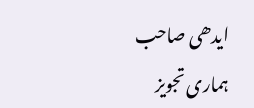ایدھی صاحب ہماری تجویز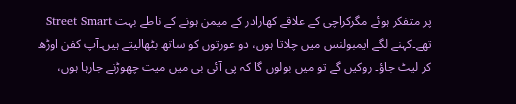پر متفکر ہوئے مگرکراچی کے علاقے کھارادر کے میمن ہونے کے ناطے بہت Street Smart تھے۔کہنے لگے ایمبولنس میں چلاتا ہوں، دو عورتوں کو ساتھ بٹھالیتے ہیں۔آپ کفن اوڑھ کر لیٹ جاؤ۔ روکیں گے تو میں بولوں گا کہ پی آئی بی میں میت چھوڑنے جارہا ہوں،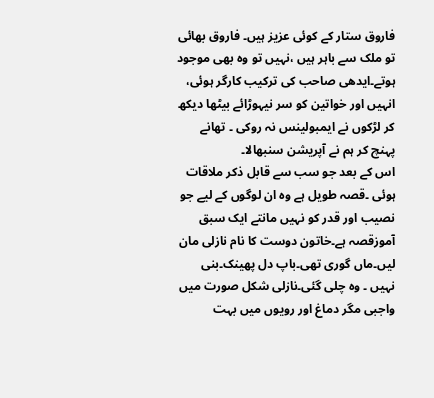فاروق ستار کے کوئی عزیز ہیں۔ فاروق بھائی تو ملک سے باہر ہیں ،نہیں تو وہ بھی موجود ہوتے۔ایدھی صاحب کی ترکیب کارگر ہوئی، انہیں اور خواتین کو سر نیہوڑائے بیٹھا دیکھ کر لڑکوں نے ایمبولینس نہ روکی ۔ تھانے پہنچ کر ہم نے آپریشن سنبھالا۔
اس کے بعد جو سب سے قابل ذکر ملاقات ہوئی ۔قصہ طویل ہے وہ ان لوگوں کے لیے جو نصیب اور قدر کو نہیں مانتے ایک سبق آموزقصہ ہے۔خاتون دوست کا نام نازلی مان لیں۔ماں گوری تھی۔باپ دل پھینک۔بنی نہیں ۔ وہ چلی گئی۔نازلی شکل صورت میں واجبی مگر دماغ اور رویوں میں بہت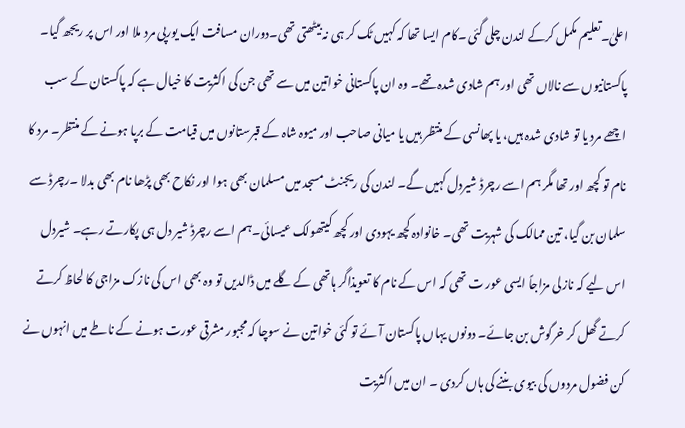اعلیٰ۔تعلیم مکمل کرکے لندن چلی گئی ۔کام ایسا تھا کہ کہیں ٹک کر ہی نہ بیٹھتی تھی۔دوران مسافت ایک یورپی مرد ملا اور اس پر ریجھ گیا۔ پاکستانیوں سے نالاں تھی اور ہم شادی شدہ تھے۔ وہ ان پاکستانی خواتین میں سے تھی جن کی اکثریت کا خیال ہے کہ پاکستان کے سب اچھے مرد یا تو شادی شدہ ہیں، یا پھانسی کے منتظر ہیں یا میانی صاحب اور میوہ شاہ کے قبرستانوں میں قیامت کے برپا ہونے کے منتظر۔ مرد کا نام تو کچھ اور تھا مگر ہم اسے رچرڈ شیردل کہیں گے۔ لندن کی ریجنٹ مسجد میں مسلمان بھی ہوا اور نکاح بھی پڑھا نام بھی بدلا ۔رچرڈ سے سلمان بن گیا، تین ممالک کی شہریت تھی۔ خانوادہ کچھ یہودی اور کچھ کیتھولک عیسائی۔ہم اسے رچرڈ شیر دل ہی پکارتے رہے۔ شیردل اس لیے کہ نازلی مزاجاً ایسی عور ت تھی کہ اس کے نام کا تعویذاگر ہاتھی کے گلے میں ڈالدیں تو وہ بھی اس کی نازک مزاجی کا لحاظ کرتے کرتے گھل کر خرگوش بن جائے۔ دونوں یہاں پاکستان آئے تو کئی خواتین نے سوچا کہ مجبور مشرقی عورت ہونے کے ناطے میں انہوں نے کن فضول مردوں کی بیوی بننے کی ہاں کردی ۔ ان میں اکثریت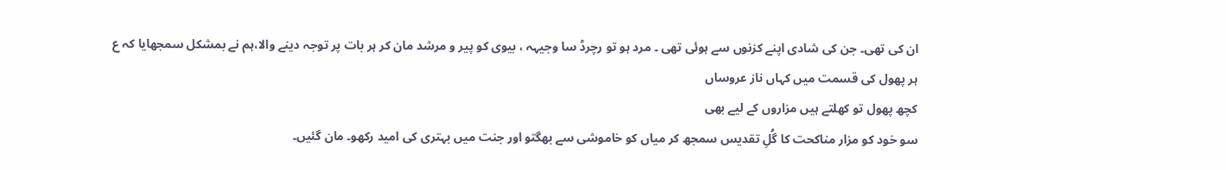ان کی تھی۔ جن کی شادی اپنے کزنوں سے ہوئی تھی ۔ مرد ہو تو رچرڈ سا وجیہہ ، بیوی کو پیر و مرشد مان کر ہر بات پر توجہ دینے والا،ہم نے بمشکل سمجھایا کہ ع
ہر پھول کی قسمت میں کہاں ناز عروساں
کچھ پھول تو کھلتے ہیں مزاروں کے لیے بھی
سو خود کو مزار مناکحت کا گُلِ تقدیس سمجھ کر میاں کو خاموشی سے بھگتو اور جنت میں بہتری کی امید رکھو۔ مان گئیں۔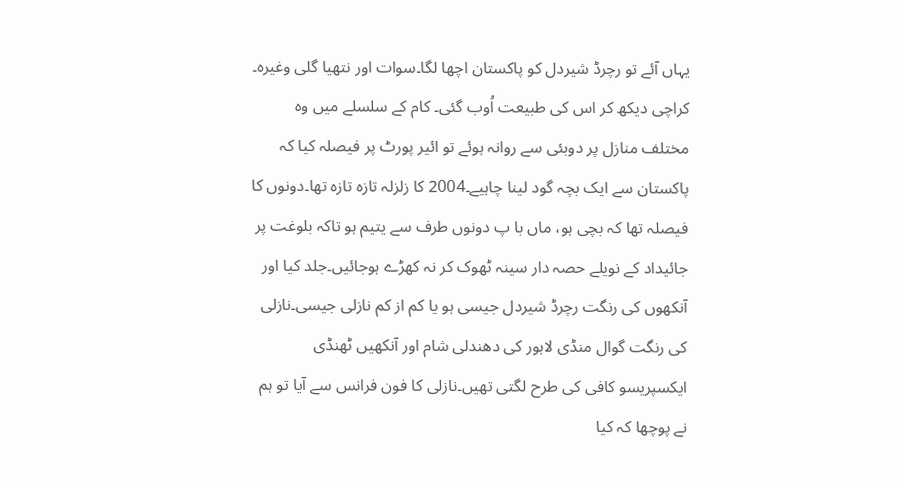یہاں آئے تو رچرڈ شیردل کو پاکستان اچھا لگا۔سوات اور نتھیا گلی وغیرہ۔ کراچی دیکھ کر اس کی طبیعت اُوب گئی۔ کام کے سلسلے میں وہ مختلف منازل پر دوبئی سے روانہ ہوئے تو ائیر پورٹ پر فیصلہ کیا کہ پاکستان سے ایک بچہ گود لینا چاہیے۔2004 کا زلزلہ تازہ تازہ تھا۔دونوں کا فیصلہ تھا کہ بچی ہو، ماں با پ دونوں طرف سے یتیم ہو تاکہ بلوغت پر جائیداد کے نویلے حصہ دار سینہ ٹھوک کر نہ کھڑے ہوجائیں۔جلد کیا اور آنکھوں کی رنگت رچرڈ شیردل جیسی ہو یا کم از کم نازلی جیسی۔نازلی کی رنگت گوال منڈی لاہور کی دھندلی شام اور آنکھیں ٹھنڈی ایکسپریسو کافی کی طرح لگتی تھیں۔نازلی کا فون فرانس سے آیا تو ہم نے پوچھا کہ کیا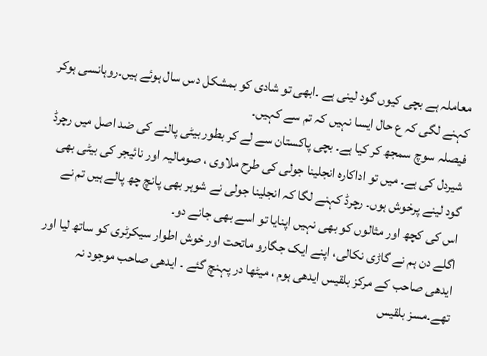معاملہ ہے بچی کیوں گود لینی ہے ۔ابھی تو شادی کو بمشکل دس سال ہوئے ہیں۔روہانسی ہوکر کہنے لگی کہ ع حال ایسا نہیں کہ تم سے کہیں۔
فیصلہ سوچ سمجھ کر کیا ہے۔ بچی پاکستان سے لے کر بطور بیٹی پالنے کی ضد اصل میں رچرڈ شیردل کی ہے۔ میں تو اداکارہ انجلینا جولی کی طرح ملاوی ، صومالیہ اور نائیجر کی بیٹی بھی گود لینے پرخوش ہوں۔ رچرڈ کہنے لگا کہ انجلینا جولی نے شوہر بھی پانچ چھ پالے ہیں تم نے اس کی کچھ اور مثالوں کو بھی نہیں اپنایا تو اسے بھی جانے دو۔
اگلے دن ہم نے گاڑی نکالی، اپنے ایک جگارو ماتحت اور خوش اطوار سیکرٹری کو ساتھ لیا اور ایدھی صاحب کے مرکز بلقیس ایدھی ہوم ، میٹھا در پہنچ گئے ۔ ایدھی صاحب موجود نہ تھے۔مسز بلقیس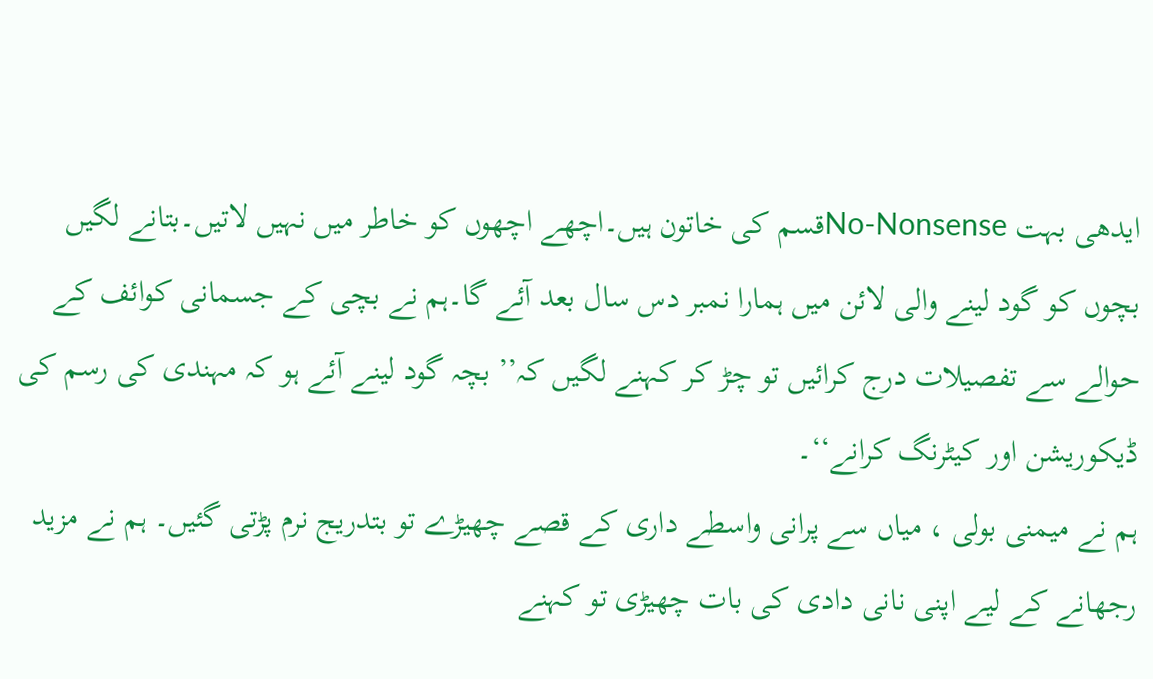ایدھی بہت No-Nonsenseقسم کی خاتون ہیں۔اچھے اچھوں کو خاطر میں نہیں لاتیں۔بتانے لگیں بچوں کو گود لینے والی لائن میں ہمارا نمبر دس سال بعد آئے گا۔ہم نے بچی کے جسمانی کوائف کے حوالے سے تفصیلات درج کرائیں تو چڑ کر کہنے لگیں کہ’’ بچہ گود لینے آئے ہو کہ مہندی کی رسم کی ڈیکوریشن اور کیٹرنگ کرانے‘‘۔
ہم نے میمنی بولی ، میاں سے پرانی واسطے داری کے قصے چھیڑے تو بتدریج نرم پڑتی گئیں۔ ہم نے مزید رجھانے کے لیے اپنی نانی دادی کی بات چھیڑی تو کہنے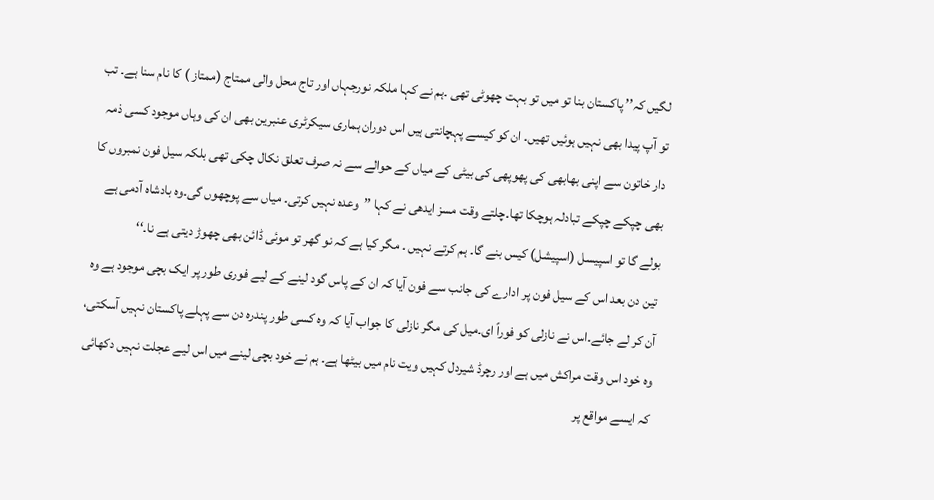لگیں کہ’’ پاکستان بنا تو میں تو بہت چھوٹی تھی ۔ہم نے کہا ملکہ نورجہاں اور تاج محل والی ممتاج (ممتاز ) کا نام سنا ہے۔ تب تو آپ پیدا بھی نہیں ہوئیں تھیں۔ ان کو کیسے پہچانتی ہیں اس دوران ہماری سیکرٹری عنبرین بھی ان کی وہاں موجود کسی ذمہ دار خاتون سے اپنی بھابھی کی پھوپھی کی بیٹی کے میاں کے حوالے سے نہ صرف تعلق نکال چکی تھی بلکہ سیل فون نمبروں کا بھی چپکے چپکے تبادلہ ہوچکا تھا۔چلتے وقت مسز ایدھی نے کہا ’’وعدہ نہیں کرتی۔ میاں سے پوچھوں گی۔وہ بادشاہ آدمی ہے بولے گا تو اسپیسل (اسپیشل) کیس بنے گا۔ ہم کرتے نہیں ۔ مگر کیا ہے کہ نو گھر تو موئی ڈائن بھی چھوڑ دیتی ہے نا۔‘‘
تین دن بعد اس کے سیل فون پر ادارے کی جانب سے فون آیا کہ ان کے پاس گود لینے کے لیے فوری طور پر ایک بچی موجود ہے وہ آن کر لے جائے۔اس نے نازلی کو فوراً ای۔میل کی مگر نازلی کا جواب آیا کہ وہ کسی طور پندرہ دن سے پہلے پاکستان نہیں آسکتی، وہ خود اس وقت مراکش میں ہے اور رچرڈ شیردل کہیں ویت نام میں بیٹھا ہے۔ ہم نے خود بچی لینے میں اس لیے عجلت نہیں دکھائی کہ ایسے مواقع پر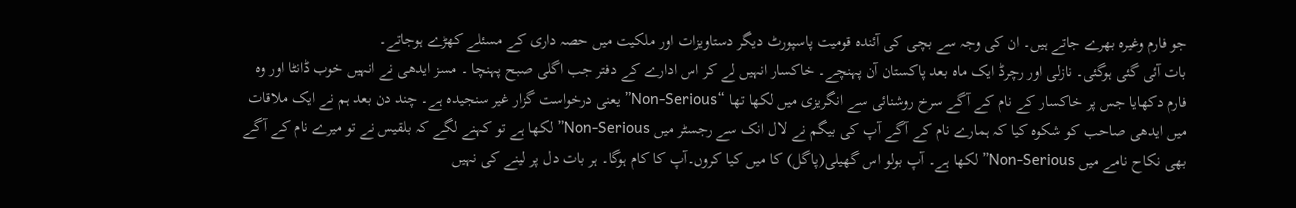جو فارم وغیرہ بھرے جاتے ہیں۔ ان کی وجہ سے بچی کی آئندہ قومیت پاسپورٹ دیگر دستاویزات اور ملکیت میں حصہ داری کے مسئلے کھڑے ہوجاتے۔
بات آئی گئی ہوگئی۔ نازلی اور رچرڈ ایک ماہ بعد پاکستان آن پہنچے۔ خاکسار انہیں لے کر اس ادارے کے دفتر جب اگلی صبح پہنچا ۔ مسز ایدھی نے انہیں خوب ڈانٹا اور وہ فارم دکھایا جس پر خاکسار کے نام کے آگے سرخ روشنائی سے انگریزی میں لکھا تھا “Non-Serious” یعنی درخواست گزار غیر سنجیدہ ہے۔ چند دن بعد ہم نے ایک ملاقات میں ایدھی صاحب کو شکوہ کیا کہ ہمارے نام کے آگے آپ کی بیگم نے لال انک سے رجسٹر میں Non-Serious” لکھا ہے تو کہنے لگے کہ بلقیس نے تو میرے نام کے آگے بھی نکاح نامے میں Non-Serious” لکھا ہے۔ آپ بولو اس گھیلی(پاگل) کا میں کیا کروں۔آپ کا کام ہوگا۔ ہر بات دل پر لینے کی نہیں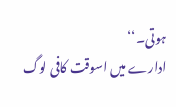ہوتی۔‘‘
ادارے میں اسوقت کافی لوگ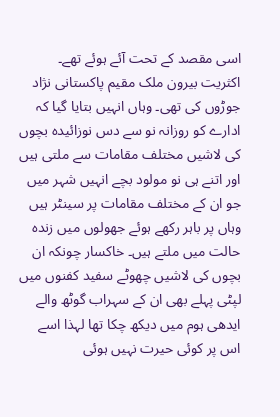اسی مقصد کے تحت آئے ہوئے تھے۔ اکثریت بیرون ملک مقیم پاکستانی نژاد جوڑوں کی تھی۔ وہاں انہیں بتایا گیا کہ ادارے کو روزانہ نو سے دس نوزائیدہ بچوں کی لاشیں مختلف مقامات سے ملتی ہیں اور اتنے ہی نو مولود بچے انہیں شہر میں جو ان کے مختلف مقامات پر سینٹر ہیں وہاں پر باہر رکھے ہوئے جھولوں میں زندہ حالت میں ملتے ہیں۔ خاکسار چونکہ ان بچوں کی لاشیں چھوٹے سفید کفنوں میں لپٹی پہلے بھی ان کے سہراب گوٹھ والے ایدھی ہوم میں دیکھ چکا تھا لہذا اسے اس پر کوئی حیرت نہیں ہوئی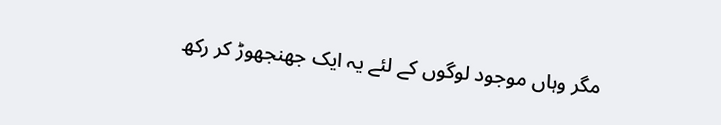مگر وہاں موجود لوگوں کے لئے یہ ایک جھنجھوڑ کر رکھ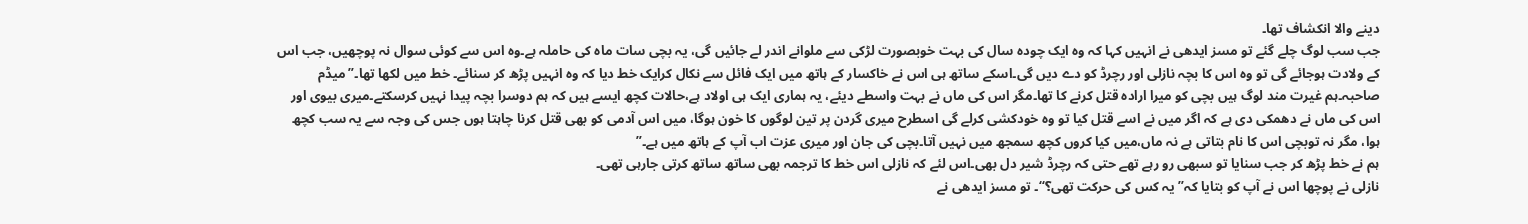دینے والا انکشاف تھا۔
جب سب لوگ چلے گئے تو مسز ایدھی نے انہیں کہا کہ وہ ایک چودہ سال کی بہت خوبصورت لڑکی سے ملوانے اندر لے جائیں گی، یہ بچی سات ماہ کی حاملہ ہے۔وہ اس سے کوئی سوال نہ پوچھیں، جب اس کے ولادت ہوجائے گی تو وہ اس کا بچہ نازلی اور رچرڈ کو دے دیں گی۔اسکے ساتھ ہی اس نے خاکسار کے ہاتھ میں ایک فائل سے نکال کرایک خط دیا کہ وہ انہیں پڑھ کر سنائے۔ خط میں لکھا تھا۔”میڈم صاحبہ۔ہم غیرت مند لوگ ہیں بچی کو میرا ارادہ قتل کرنے کا تھا۔مگر اس کی ماں نے بہت واسطے دیئے، یہ ہماری ایک ہی اولاد ہے،حالات کچھ ایسے ہیں کہ ہم دوسرا بچہ پیدا نہیں کرسکتے۔میری بیوی اور اس کی ماں نے دھمکی دی ہے کہ اگر میں نے اسے قتل کیا تو وہ خودکشی کرلے گی اسطرح میری گردن پر تین لوگوں کا خون ہوگا، میں اس آدمی کو بھی قتل کرنا چاہتا ہوں جس کی وجہ سے یہ سب کچھ ہوا، مگر نہ توبچی اس کا نام بتاتی ہے نہ ماں،میں کیا کروں کچھ سمجھ میں نہیں آتا۔بچی کی جان اور میری عزت اب آپ کے ہاتھ میں ہے۔”
ہم نے خط پڑھ کر جب سنایا تو سبھی رو رہے تھے حتی کہ رچرڈ شیر دل بھی۔اس لئے کہ نازلی اس خط کا ترجمہ بھی ساتھ ساتھ کرتی جارہی تھی۔
نازلی نے پوچھا اس نے آپ کو بتایا کہ’’ یہ کس کی حرکت تھی؟‘‘۔ تو مسز ایدھی نے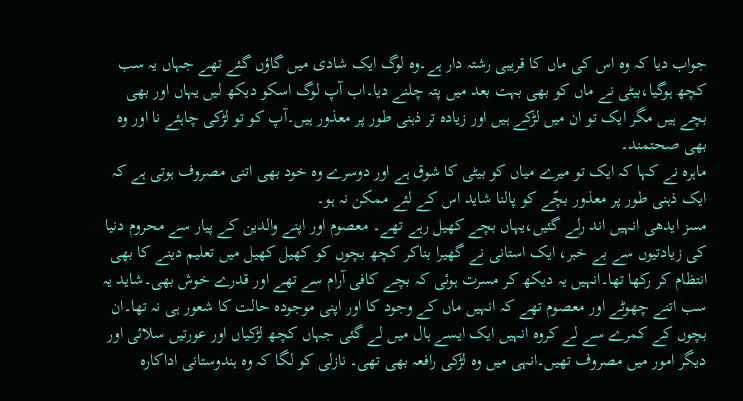جواب دیا کہ وہ اس کی ماں کا قریبی رشتہ دار ہے۔وہ لوگ ایک شادی میں گاؤں گئے تھے جہاں یہ سب کچھ ہوگیا،بیٹی نے ماں کو بھی بہت بعد میں پتہ چلنے دیا۔اب آپ لوگ اسکو دیکھ لیں یہاں اور بھی بچے ہیں مگر ایک تو ان میں لڑکے ہیں اور زیادہ تر ذہنی طور پر معذور ہیں۔آپ کو تو لڑکی چاہئے نا اور وہ بھی صحتمند۔
ماہرہ نے کہا کہ ایک تو میرے میاں کو بیٹی کا شوق ہے اور دوسرے وہ خود بھی اتنی مصروف ہوتی ہے کہ ایک ذہنی طور پر معذور بچّے کو پالنا شاید اس کے لئے ممکن نہ ہو۔
مسز ایدھی انہیں اند رلے گئیں،یہاں بچے کھیل رہے تھے۔ معصوم اور اپنے والدین کے پیار سے محروم دنیا کی زیادتیوں سے بے خبر، ایک استانی نے گھیرا بناکر کچھ بچوں کو کھیل کھیل میں تعلیم دینے کا بھی انتظام کر رکھا تھا۔انہیں یہ دیکھ کر مسرت ہوئی کہ بچے کافی آرام سے تھے اور قدرے خوش بھی۔شاید یہ سب اتنے چھوٹے اور معصوم تھے کہ انہیں ماں کے وجود کا اور اپنی موجودہ حالت کا شعور ہی نہ تھا۔ان بچوں کے کمرے سے لے کروہ انہیں ایک ایسے ہال میں لے گئی جہاں کچھ لڑکیاں اور عورتیں سلائی اور دیگر امور میں مصروف تھیں۔انہی میں وہ لڑکی رافعہ بھی تھی۔ نازلی کو لگا کہ وہ ہندوستانی اداکارہ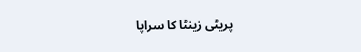پریٹی زینٹا کا سراپا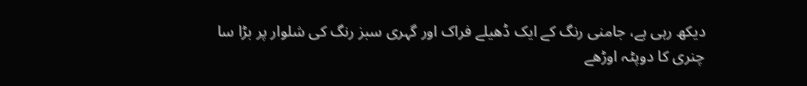دیکھ رہی ہے، جامنی رنگ کے ایک ڈھیلے فراک اور گہری سبز رنگ کی شلوار پر بڑا سا چنری کا دوپٹہ اوڑھے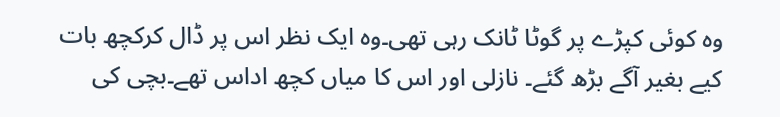وہ کوئی کپڑے پر گوٹا ٹانک رہی تھی۔وہ ایک نظر اس پر ڈال کرکچھ بات کیے بغیر آگے بڑھ گئے۔ نازلی اور اس کا میاں کچھ اداس تھے۔بچی کی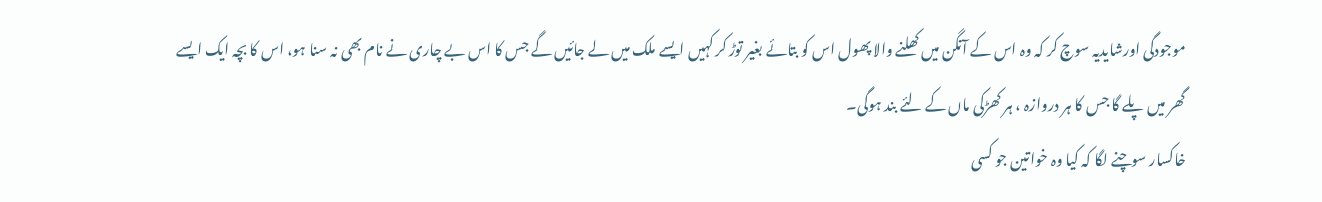موجودگی اورشایدیہ سوچ کر کہ وہ اس کے آنگن میں کھلنے والا پھول اس کو بتائے بغیر توڑ کر کہیں ایسے ملک میں لے جائیں گے جس کا اس بے چاری نے نام بھی نہ سنا ہو، اس کا بچہ ایک ایسے گھر میں پلے گا جس کا ہر دروازہ ، ہر کھڑکی ماں کے لئے بند ہوگی۔
خاکسار سوچنے لگا کہ کیا وہ خواتین جو کسی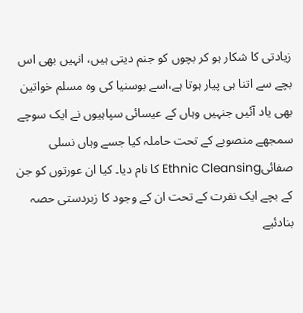زیادتی کا شکار ہو کر بچوں کو جنم دیتی ہیں، انہیں بھی اس بچے سے اتنا ہی پیار ہوتا ہے،اسے بوسنیا کی وہ مسلم خواتین بھی یاد آئیں جنہیں وہاں کے عیسائی سپاہیوں نے ایک سوچے سمجھے منصوبے کے تحت حاملہ کیا جسے وہاں نسلی صفائیEthnic Cleansing کا نام دیا۔ کیا ان عورتوں کو جن کے بچے ایک نفرت کے تحت ان کے وجود کا زبردستی حصہ بنادئیے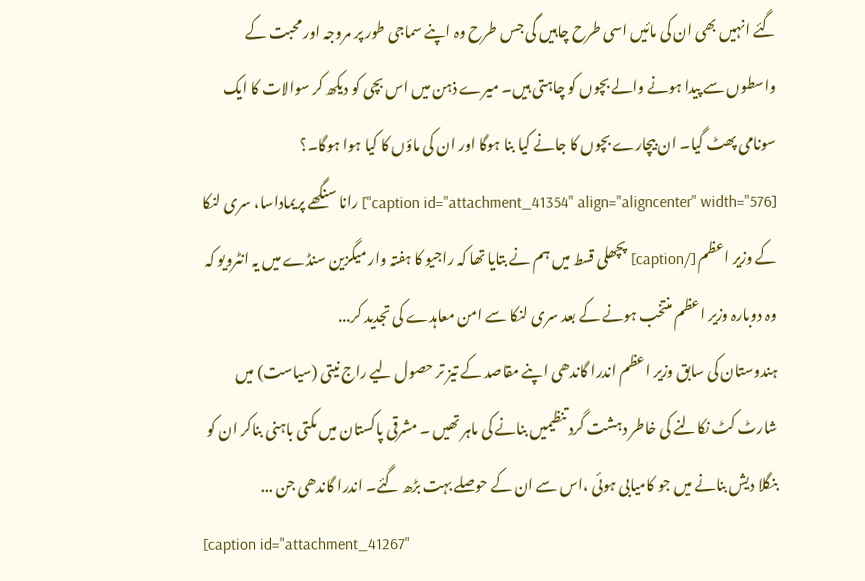گئے انہیں بھی ان کی مائیں اسی طرح چاہیں گی جس طرح وہ اپنے سماجی طور پر مروجہ اور محبت کے واسطوں سے پیدا ہونے والے بچوں کو چاہتی ہیں۔ میرے ذہن میں اس بچی کو دیکھ کر سوالات کا ایک سونامی پھٹ گیا۔ ان بیچارے بچوں کا جانے کیا بنا ہوگا اور ان کی ماؤں کا کیا ہوا ہوگا۔؟
[caption id="attachment_41354" align="aligncenter" width="576"] رانا سنگھے پریماداسا، سری لنکا کے وزیر اعظم [/caption] پچھلی قسط میں ہم نے بتایا تھا کہ راجیو کا ہفتہ وار میگزین سنڈے میں یہ انٹرویو کہ وہ دوبارہ وزیر اعظم منتخب ہونے کے بعد سری لنکا سے امن معاہدے کی تجدید کر...
ہندوستان کی سابق وزیر اعظم اندرا گاندھی اپنے مقاصد کے تیز تر حصول لیے راج نیتی (سیاست) میں شارٹ کٹ نکالنے کی خاطر دہشت گرد تنظیمیں بنانے کی ماہر تھیں ۔ مشرقی پاکستان میں مکتی باہنی بناکر ان کو بنگلا دیش بنانے میں جو کامیابی ہوئی ،اس سے ان کے حوصلے بہت بڑھ گئے۔ اندرا گاندھی جن ...
[caption id="attachment_41267"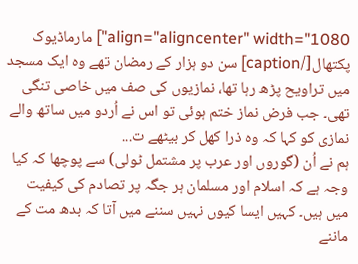align="aligncenter" width="1080"] مارماڈیوک پکتھال[/caption] سن دو ہزار کے رمضان تھے وہ ایک مسجد میں تراویح پڑھ رہا تھا، نمازیوں کی صف میں خاصی تنگی تھی۔ جب فرض نماز ختم ہوئی تو اس نے اُردو میں ساتھ والے نمازی کو کہا کہ وہ ذرا کھل کر بیٹھے ت...
ہم نے اُن (گوروں اور عرب پر مشتمل ٹولی) سے پوچھا کہ کیا وجہ ہے کہ اسلام اور مسلمان ہر جگہ پر تصادم کی کیفیت میں ہیں۔ کہیں ایسا کیوں نہیں سننے میں آتا کہ بدھ مت کے ماننے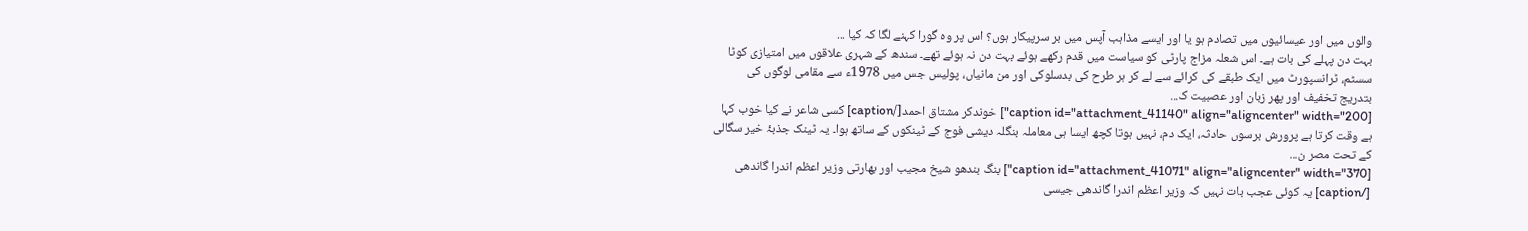والوں میں اور عیسائیوں میں تصادم ہو یا اور ایسے مذاہب آپس میں بر سرپیکار ہوں؟ اس پر وہ گورا کہنے لگا کہ کیا ...
بہت دن پہلے کی بات ہے۔ اس شعلہ مزاج پارٹی کو سیاست میں قدم رکھے ہوئے بہت دن نہ ہوئے تھے۔ سندھ کے شہری علاقوں میں امتیازی کوٹا سسٹم، ٹرانسپورٹ میں ایک طبقے کی کرائے سے لے کر ہر طرح کی بدسلوکی اور من مانیاں، پولیس جس میں 1978ء سے مقامی لوگوں کی بتدریج تخفیف اور پھر زبان اور عصبیت ک...
[caption id="attachment_41140" align="aligncenter" width="200"] خوندکر مشتاق احمد[/caption] کسی شاعر نے کیا خوب کہا ہے وقت کرتا ہے پرورش برسوں حادثہ، ایک دم، نہیں ہوتا کچھ ایسا ہی معاملہ بنگلہ دیشی فوج کے ٹینکوں کے ساتھ ہوا۔ یہ ٹینک جذبۂ خیر سگالی کے تحت مصر ن...
[caption id="attachment_41071" align="aligncenter" width="370"] بنگ بندھو شیخ مجیب اور بھارتی وزیر اعظم اندرا گاندھی [/caption] یہ کوئی عجب بات نہیں کہ وزیر اعظم اندرا گاندھی جیسی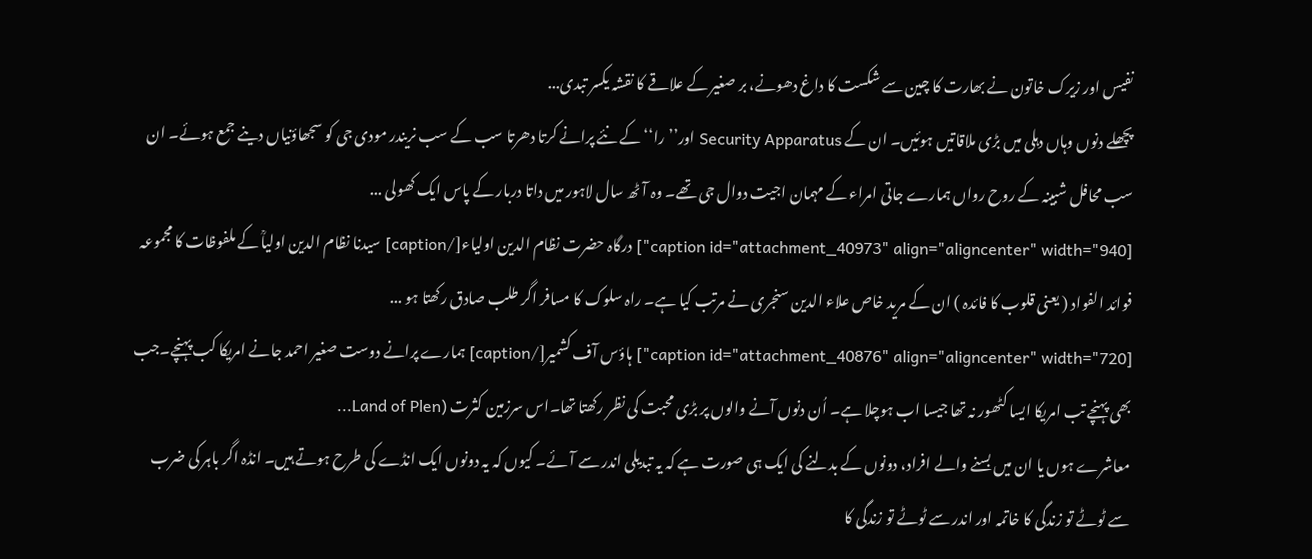نفیس اور زیرک خاتون نے بھارت کا چین سے شکست کا داغ دھونے، بر صغیر کے علاقے کا نقشہ یکسر تبدی...
پچھلے دنوں وہاں دہلی میں بڑی ملاقاتیں ہوئیں۔ ان کے Security Apparatus اور’’ را‘‘ کے نئے پرانے کرتا دھرتا سب کے سب نریندر مودی جی کو سجھاؤنیاں دینے جمع ہوئے۔ ان سب محافل شبینہ کے روح رواں ہمارے جاتی امراء کے مہمان اجیت دوال جی تھے۔ وہ آٹھ سال لاہور میں داتا دربار کے پاس ایک کھولی ...
[caption id="attachment_40973" align="aligncenter" width="940"] درگاہ حضرت نظام الدین اولیاء[/caption] سیدنا نظام الدین اولیاؒ کے ملفوظات کا مجموعہ فوائد الفواد ( یعنی قلوب کا فائدہ ) ان کے مرید خاص علاء الدین سنجری نے مرتب کیا ہے۔ راہ سلوک کا مسافر اگر طلب صادق رکھتا ہو ...
[caption id="attachment_40876" align="aligncenter" width="720"] ہاؤس آف کشمیر[/caption] ہمارے پرانے دوست صغیر احمد جانے امریکا کب پہنچے۔جب بھی پہنچے تب امریکا ایسا کٹھور نہ تھا جیسا اب ہوچلا ہے۔ اُن دنوں آنے والوں پر بڑی محبت کی نظر رکھتا تھا۔اس سرزمین کثرت (Land of Plen...
معاشرے ہوں یا ان میں بسنے والے افراد، دونوں کے بدلنے کی ایک ہی صورت ہے کہ یہ تبدیلی اندر سے آئے۔ کیوں کہ یہ دونوں ایک انڈے کی طرح ہوتے ہیں۔ انڈہ اگر باہر کی ضرب سے ٹوٹے تو زندگی کا خاتمہ اور اندر سے ٹوٹے تو زندگی کا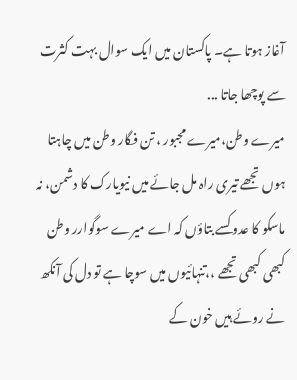آغاز ہوتا ہے۔ پاکستان میں ایک سوال بہت کثرت سے پوچھا جاتا ...
میرے وطن،میرے مجبور ، تن فگار وطن میں چاہتا ہوں تجھے تیری راہ مل جائے میں نیویارک کا دشمن، نہ ماسکو کا عدو کسے بتاؤں کہ اے میرے سوگوارر وطن کبھی کبھی تجھے ،،تنہائیوں میں سوچا ہے تو دل کی آنکھ نے روئے ہیں خون کے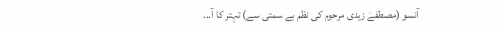آنسو (مصطفےٰ زیدی مرحوم کی نظم بے سمتی سے) تہتر کا آ...